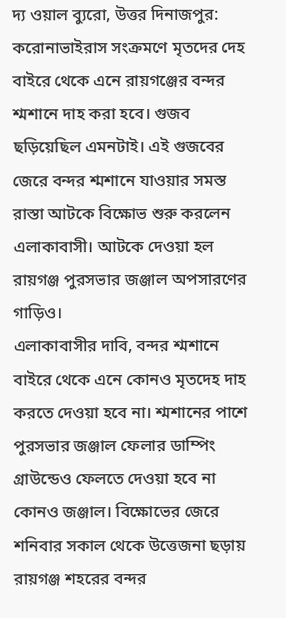দ্য ওয়াল ব্যুরো, উত্তর দিনাজপুর: করোনাভাইরাস সংক্রমণে মৃতদের দেহ বাইরে থেকে এনে রায়গঞ্জের বন্দর শ্মশানে দাহ করা হবে। গুজব ছড়িয়েছিল এমনটাই। এই গুজবের জেরে বন্দর শ্মশানে যাওয়ার সমস্ত রাস্তা আটকে বিক্ষোভ শুরু করলেন এলাকাবাসী। আটকে দেওয়া হল রায়গঞ্জ পুরসভার জঞ্জাল অপসারণের গাড়িও।
এলাকাবাসীর দাবি, বন্দর শ্মশানে বাইরে থেকে এনে কোনও মৃতদেহ দাহ করতে দেওয়া হবে না। শ্মশানের পাশে পুরসভার জঞ্জাল ফেলার ডাম্পিং গ্রাউন্ডেও ফেলতে দেওয়া হবে না কোনও জঞ্জাল। বিক্ষোভের জেরে শনিবার সকাল থেকে উত্তেজনা ছড়ায় রায়গঞ্জ শহরের বন্দর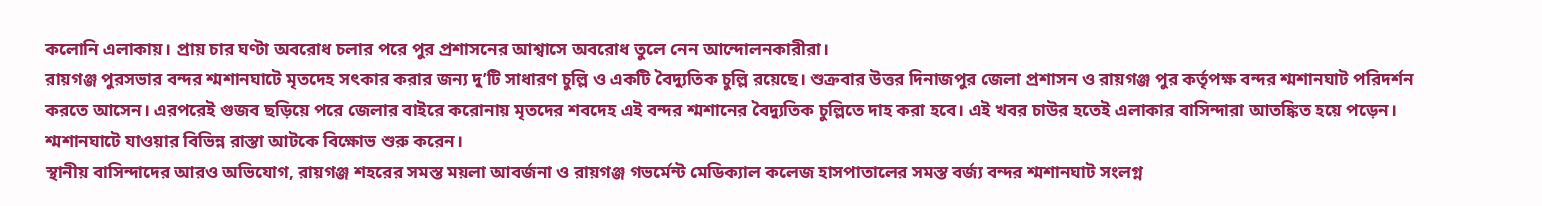কলোনি এলাকায়। প্রায় চার ঘণ্টা অবরোধ চলার পরে পুর প্রশাসনের আশ্বাসে অবরোধ তুলে নেন আন্দোলনকারীরা।
রায়গঞ্জ পুরসভার বন্দর শ্মশানঘাটে মৃতদেহ সৎকার করার জন্য দু’টি সাধারণ চুল্লি ও একটি বৈদ্যুতিক চুল্লি রয়েছে। শুক্রবার উত্তর দিনাজপুর জেলা প্রশাসন ও রায়গঞ্জ পুর কর্তৃপক্ষ বন্দর শ্মশানঘাট পরিদর্শন করতে আসেন। এরপরেই গুজব ছড়িয়ে পরে জেলার বাইরে করোনায় মৃতদের শবদেহ এই বন্দর শ্মশানের বৈদ্যুতিক চুল্লিতে দাহ করা হবে। এই খবর চাউর হতেই এলাকার বাসিন্দারা আতঙ্কিত হয়ে পড়েন। শ্মশানঘাটে যাওয়ার বিভিন্ন রাস্তা আটকে বিক্ষোভ শুরু করেন।
স্থানীয় বাসিন্দাদের আরও অভিযোগ, রায়গঞ্জ শহরের সমস্ত ময়লা আবর্জনা ও রায়গঞ্জ গভর্মেন্ট মেডিক্যাল কলেজ হাসপাতালের সমস্ত বর্জ্য বন্দর শ্মশানঘাট সংলগ্ন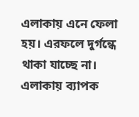এলাকায় এনে ফেলা হয়। এরফলে দুর্গন্ধে থাকা যাচ্ছে না। এলাকায় ব্যাপক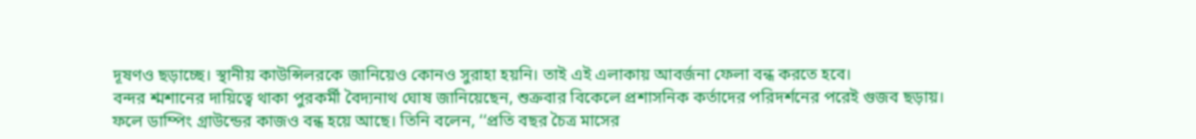দূষণও ছড়াচ্ছে। স্থানীয় কাউন্সিলরকে জানিয়েও কোনও সুরাহা হয়নি। তাই এই এলাকায় আবর্জনা ফেলা বন্ধ করতে হবে।
বন্দর শ্মশানের দায়িত্বে থাকা পুরকর্মী বৈদ্যনাথ ঘোষ জানিয়েছেন, শুক্রবার বিকেলে প্রশাসনিক কর্তাদের পরিদর্শনের পরেই গুজব ছড়ায়। ফলে ডাম্পিং গ্রাউন্ডের কাজও বন্ধ হয়ে আছে। তিনি বলেন, ‘‘প্রতি বছর চৈত্র মাসের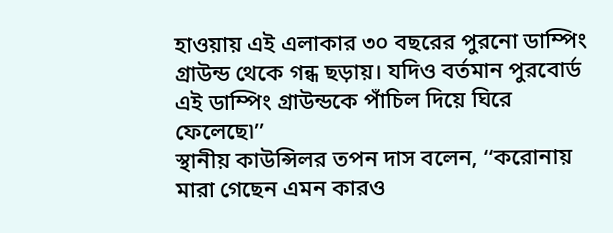হাওয়ায় এই এলাকার ৩০ বছরের পুরনো ডাম্পিং গ্রাউন্ড থেকে গন্ধ ছড়ায়। যদিও বর্তমান পুরবোর্ড এই ডাম্পিং গ্রাউন্ডকে পাঁচিল দিয়ে ঘিরে ফেলেছে৷’’
স্থানীয় কাউন্সিলর তপন দাস বলেন, ‘‘করোনায় মারা গেছেন এমন কারও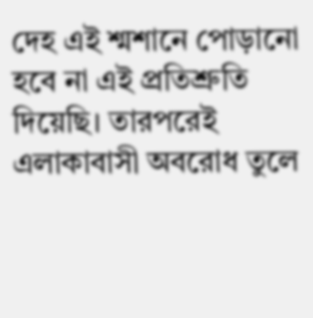দেহ এই শ্মশানে পোড়ানো হবে না এই প্রতিশ্রুতি দিয়েছি। তারপরেই এলাকাবাসী অবরোধ তুলে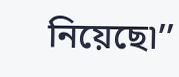নিয়েছে৷’’